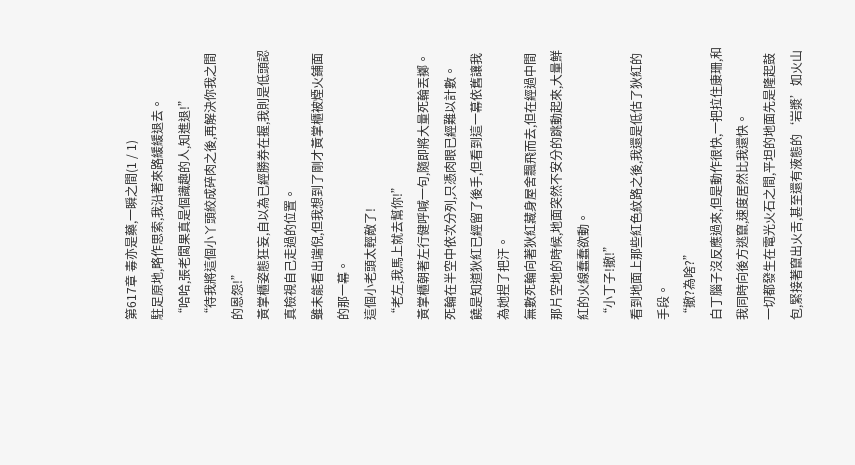第617章 毒亦是藥,一瞬之間(1 / 1)
駐足原地,略作思索,我沿著來路緩緩退去。
“哈哈,張老闆果真是個識趣的人,知進退!”
“待我將這個小丫頭絞成碎肉之後,再解決你我之間的恩怨!”
黃掌櫃姿態狂妄,自以為已經勝券在握,我則是低頭認真檢視自己走過的位置。
雖未能看出端倪,但我想到了剛才黃掌櫃被煙火鋪面的那一幕。
這個小老頭太輕敵了!
“老左,我馬上就去幫你!”
黃掌櫃朝著左行健呼喊一句,隨即將大量死輪丟擲。
死輪在半空中依次分列,只憑肉眼已經難以計數。
饒是知道狄紅已經留了後手,但看到這一幕依舊讓我為她捏了把汗。
無數死輪向著狄紅藏身屋舍飄飛而去,但在經過中間那片空地的時候,地面突然不安分的跳動起來,大量鮮紅的火線蠢蠢欲動。
“小丁子!撤!”
看到地面上那些紅色紋路之後,我還是低估了狄紅的手段。
“撤?為啥?”
白丁腦子沒反應過來,但是動作很快,一把拉住康珊,和我同時向後方逃竄,速度居然比我還快。
一切都發生在電光火石之間,平坦的地面先是隆起鼓包,緊接著竄出火舌,甚至還有液態的‘岩漿’如火山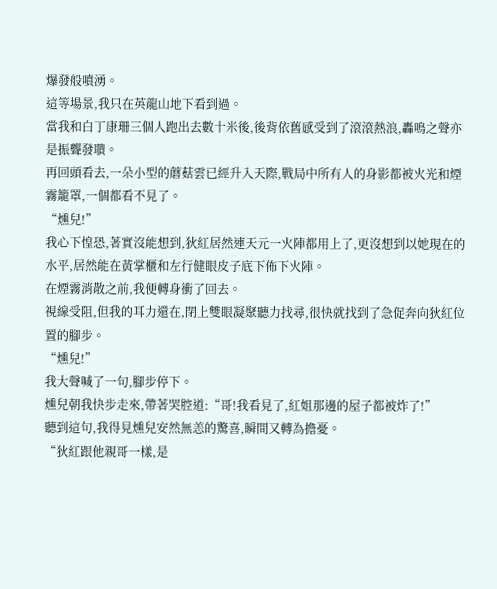爆發般噴湧。
這等場景,我只在英龍山地下看到過。
當我和白丁康珊三個人跑出去數十米後,後背依舊感受到了滾滾熱浪,轟鳴之聲亦是振聾發聵。
再回頭看去,一朵小型的蘑菇雲已經升入天際,戰局中所有人的身影都被火光和煙霧籠罩,一個都看不見了。
“燻兒!”
我心下惶恐,著實沒能想到,狄紅居然連天元一火陣都用上了,更沒想到以她現在的水平,居然能在黃掌櫃和左行健眼皮子底下佈下火陣。
在煙霧消散之前,我便轉身衝了回去。
視線受阻,但我的耳力還在,閉上雙眼凝聚聽力找尋,很快就找到了急促奔向狄紅位置的腳步。
“燻兒!”
我大聲喊了一句,腳步停下。
燻兒朝我快步走來,帶著哭腔道:“哥!我看見了,紅姐那邊的屋子都被炸了!”
聽到這句,我得見燻兒安然無恙的驚喜,瞬間又轉為擔憂。
“狄紅跟他親哥一樣,是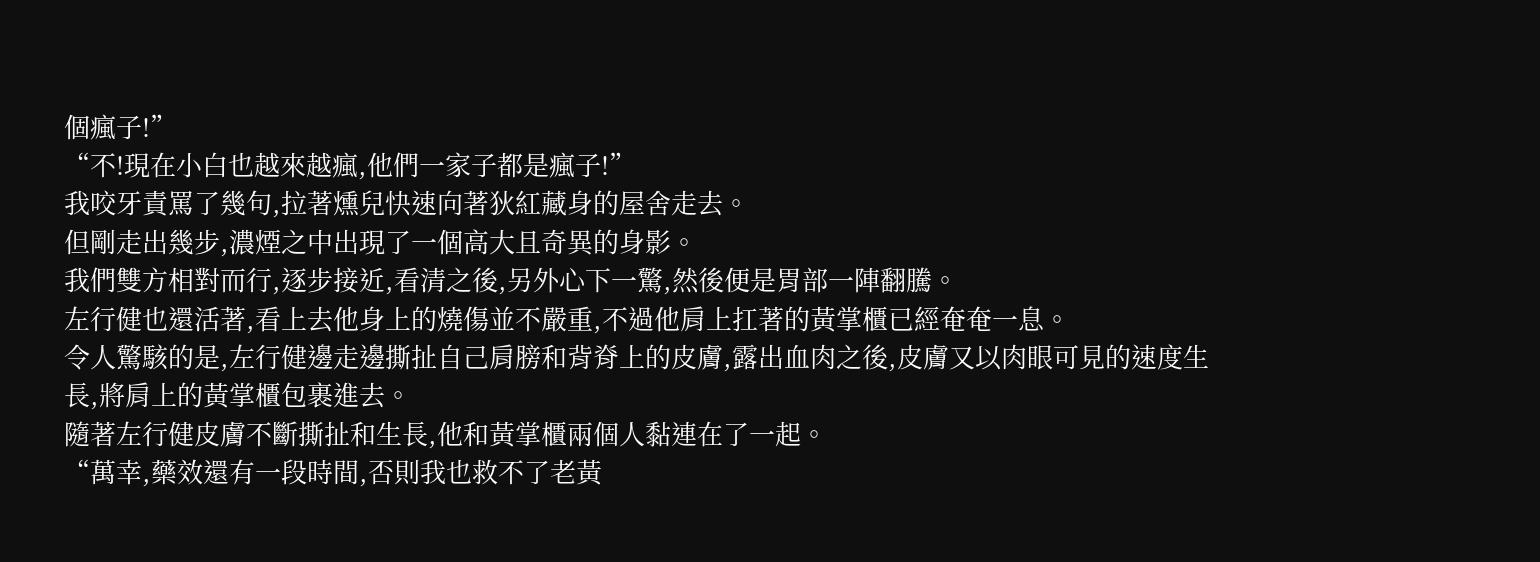個瘋子!”
“不!現在小白也越來越瘋,他們一家子都是瘋子!”
我咬牙責罵了幾句,拉著燻兒快速向著狄紅藏身的屋舍走去。
但剛走出幾步,濃煙之中出現了一個高大且奇異的身影。
我們雙方相對而行,逐步接近,看清之後,另外心下一驚,然後便是胃部一陣翻騰。
左行健也還活著,看上去他身上的燒傷並不嚴重,不過他肩上扛著的黃掌櫃已經奄奄一息。
令人驚駭的是,左行健邊走邊撕扯自己肩膀和背脊上的皮膚,露出血肉之後,皮膚又以肉眼可見的速度生長,將肩上的黃掌櫃包裹進去。
隨著左行健皮膚不斷撕扯和生長,他和黃掌櫃兩個人黏連在了一起。
“萬幸,藥效還有一段時間,否則我也救不了老黃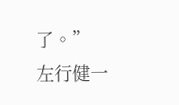了。”
左行健一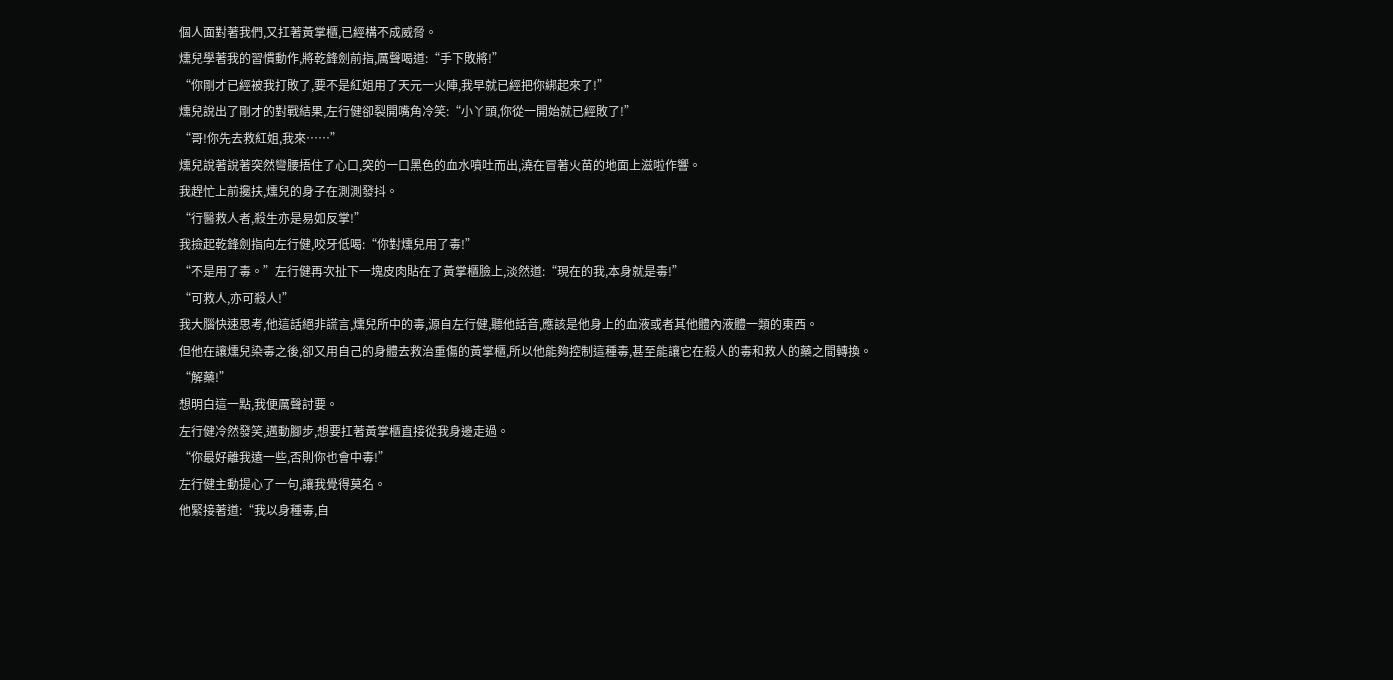個人面對著我們,又扛著黃掌櫃,已經構不成威脅。
燻兒學著我的習慣動作,將乾鋒劍前指,厲聲喝道:“手下敗將!”
“你剛才已經被我打敗了,要不是紅姐用了天元一火陣,我早就已經把你綁起來了!”
燻兒說出了剛才的對戰結果,左行健卻裂開嘴角冷笑:“小丫頭,你從一開始就已經敗了!”
“哥!你先去救紅姐,我來……”
燻兒說著說著突然彎腰捂住了心口,突的一口黑色的血水噴吐而出,澆在冒著火苗的地面上滋啦作響。
我趕忙上前攙扶,燻兒的身子在測測發抖。
“行醫救人者,殺生亦是易如反掌!”
我撿起乾鋒劍指向左行健,咬牙低喝:“你對燻兒用了毒!”
“不是用了毒。”左行健再次扯下一塊皮肉貼在了黃掌櫃臉上,淡然道:“現在的我,本身就是毒!”
“可救人,亦可殺人!”
我大腦快速思考,他這話絕非謊言,燻兒所中的毒,源自左行健,聽他話音,應該是他身上的血液或者其他體內液體一類的東西。
但他在讓燻兒染毒之後,卻又用自己的身體去救治重傷的黃掌櫃,所以他能夠控制這種毒,甚至能讓它在殺人的毒和救人的藥之間轉換。
“解藥!”
想明白這一點,我便厲聲討要。
左行健冷然發笑,邁動腳步,想要扛著黃掌櫃直接從我身邊走過。
“你最好離我遠一些,否則你也會中毒!”
左行健主動提心了一句,讓我覺得莫名。
他緊接著道:“我以身種毒,自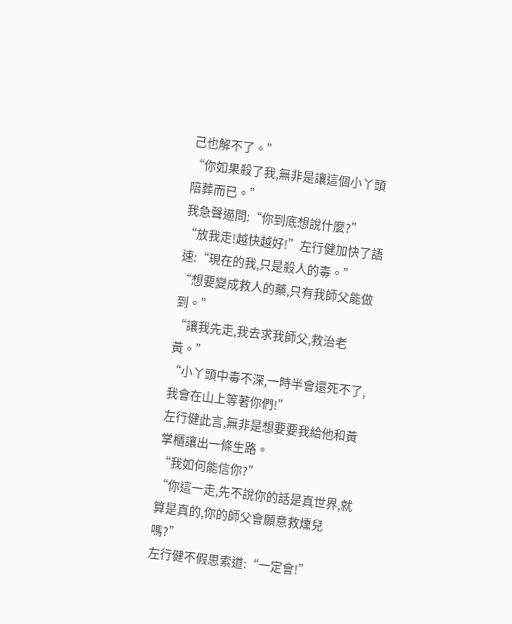己也解不了。”
“你如果殺了我,無非是讓這個小丫頭陪葬而已。”
我急聲逼問:“你到底想說什麼?”
“放我走!越快越好!”左行健加快了語速:“現在的我,只是殺人的毒。”
“想要變成救人的藥,只有我師父能做到。”
“讓我先走,我去求我師父,救治老黃。”
“小丫頭中毒不深,一時半會還死不了,我會在山上等著你們!”
左行健此言,無非是想要要我給他和黃掌櫃讓出一條生路。
“我如何能信你?”
“你這一走,先不說你的話是真世界,就算是真的,你的師父會願意救燻兒嗎?”
左行健不假思索道:“一定會!”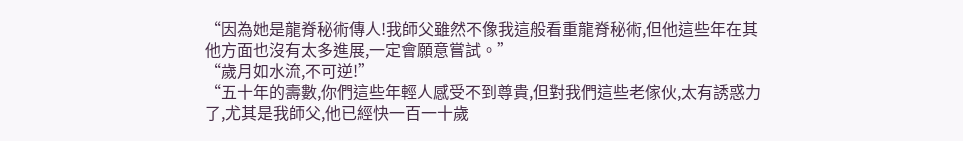“因為她是龍脊秘術傳人!我師父雖然不像我這般看重龍脊秘術,但他這些年在其他方面也沒有太多進展,一定會願意嘗試。”
“歲月如水流,不可逆!”
“五十年的壽數,你們這些年輕人感受不到尊貴,但對我們這些老傢伙,太有誘惑力了,尤其是我師父,他已經快一百一十歲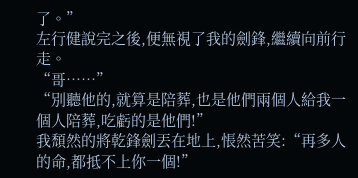了。”
左行健說完之後,便無視了我的劍鋒,繼續向前行走。
“哥……”
“別聽他的,就算是陪葬,也是他們兩個人給我一個人陪葬,吃虧的是他們!”
我頹然的將乾鋒劍丟在地上,悵然苦笑:“再多人的命,都抵不上你一個!”